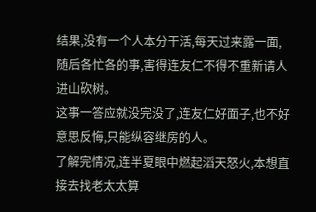结果,没有一个人本分干活,每天过来露一面,随后各忙各的事,害得连友仁不得不重新请人进山砍树。
这事一答应就没完没了,连友仁好面子,也不好意思反悔,只能纵容继房的人。
了解完情况,连半夏眼中燃起滔天怒火,本想直接去找老太太算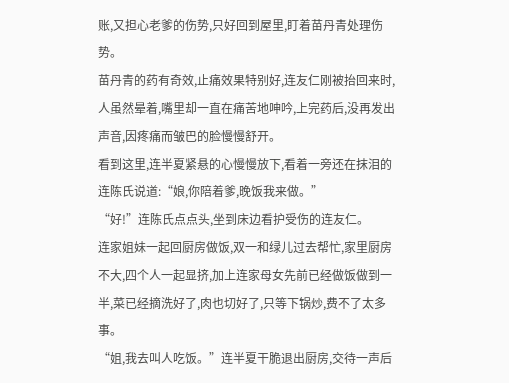账,又担心老爹的伤势,只好回到屋里,盯着苗丹青处理伤势。
苗丹青的药有奇效,止痛效果特别好,连友仁刚被抬回来时,人虽然晕着,嘴里却一直在痛苦地呻吟,上完药后,没再发出声音,因疼痛而皱巴的脸慢慢舒开。
看到这里,连半夏紧悬的心慢慢放下,看着一旁还在抹泪的连陈氏说道:“娘,你陪着爹,晚饭我来做。”
“好!”连陈氏点点头,坐到床边看护受伤的连友仁。
连家姐妹一起回厨房做饭,双一和绿儿过去帮忙,家里厨房不大,四个人一起显挤,加上连家母女先前已经做饭做到一半,菜已经摘洗好了,肉也切好了,只等下锅炒,费不了太多事。
“姐,我去叫人吃饭。”连半夏干脆退出厨房,交待一声后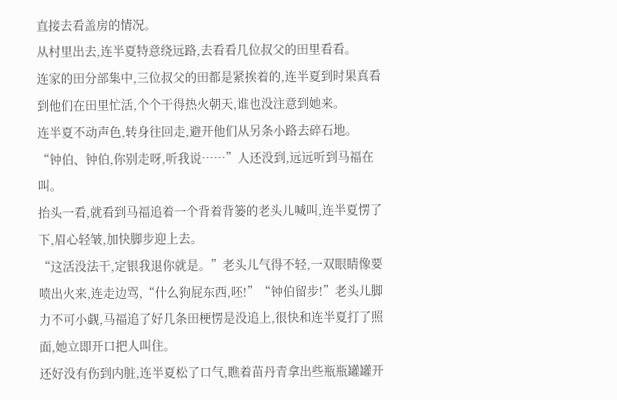直接去看盖房的情况。
从村里出去,连半夏特意绕远路,去看看几位叔父的田里看看。
连家的田分部集中,三位叔父的田都是紧挨着的,连半夏到时果真看到他们在田里忙活,个个干得热火朝天,谁也没注意到她来。
连半夏不动声色,转身往回走,避开他们从另条小路去碎石地。
“钟伯、钟伯,你别走呀,听我说……”人还没到,远远听到马福在叫。
抬头一看,就看到马福追着一个背着背篓的老头儿喊叫,连半夏愣了下,眉心轻皱,加快脚步迎上去。
“这活没法干,定银我退你就是。”老头儿气得不轻,一双眼睛像要喷出火来,连走边骂,“什么狗屁东西,呸!”“钟伯留步!”老头儿脚力不可小觑,马福追了好几条田梗愣是没追上,很快和连半夏打了照面,她立即开口把人叫住。
还好没有伤到内脏,连半夏松了口气,瞧着苗丹青拿出些瓶瓶罐罐开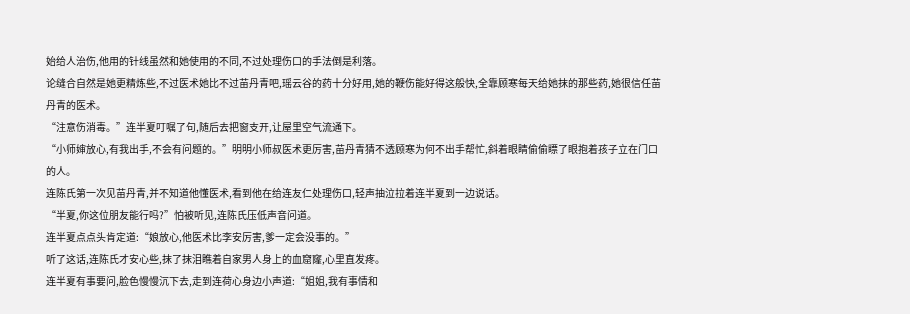始给人治伤,他用的针线虽然和她使用的不同,不过处理伤口的手法倒是利落。
论缝合自然是她更精炼些,不过医术她比不过苗丹青吧,瑶云谷的药十分好用,她的鞭伤能好得这般快,全靠顾寒每天给她抹的那些药,她很信任苗丹青的医术。
“注意伤消毒。”连半夏叮嘱了句,随后去把窗支开,让屋里空气流通下。
“小师婶放心,有我出手,不会有问题的。”明明小师叔医术更厉害,苗丹青猜不透顾寒为何不出手帮忙,斜着眼睛偷偷瞟了眼抱着孩子立在门口的人。
连陈氏第一次见苗丹青,并不知道他懂医术,看到他在给连友仁处理伤口,轻声抽泣拉着连半夏到一边说话。
“半夏,你这位朋友能行吗?”怕被听见,连陈氏压低声音问道。
连半夏点点头肯定道:“娘放心,他医术比李安厉害,爹一定会没事的。”
听了这话,连陈氏才安心些,抹了抹泪瞧着自家男人身上的血窟窿,心里直发疼。
连半夏有事要问,脸色慢慢沉下去,走到连荷心身边小声道:“姐姐,我有事情和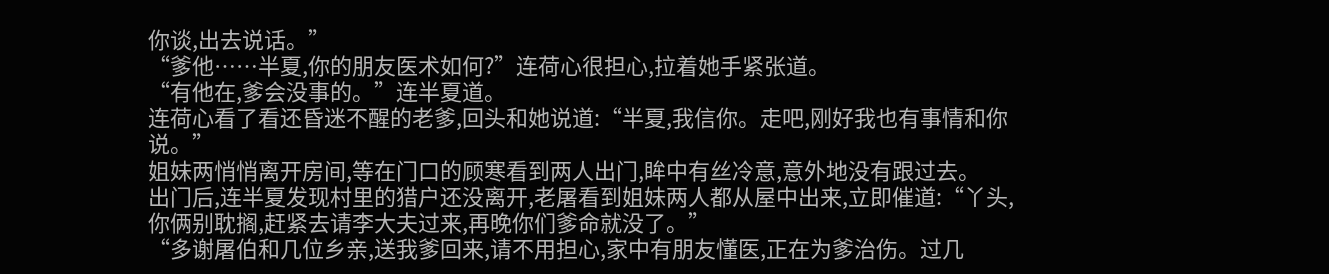你谈,出去说话。”
“爹他……半夏,你的朋友医术如何?”连荷心很担心,拉着她手紧张道。
“有他在,爹会没事的。”连半夏道。
连荷心看了看还昏迷不醒的老爹,回头和她说道:“半夏,我信你。走吧,刚好我也有事情和你说。”
姐妹两悄悄离开房间,等在门口的顾寒看到两人出门,眸中有丝冷意,意外地没有跟过去。
出门后,连半夏发现村里的猎户还没离开,老屠看到姐妹两人都从屋中出来,立即催道:“丫头,你俩别耽搁,赶紧去请李大夫过来,再晚你们爹命就没了。”
“多谢屠伯和几位乡亲,送我爹回来,请不用担心,家中有朋友懂医,正在为爹治伤。过几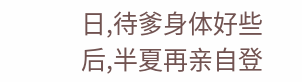日,待爹身体好些后,半夏再亲自登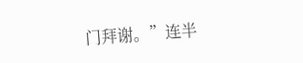门拜谢。”连半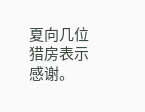夏向几位猎房表示感谢。